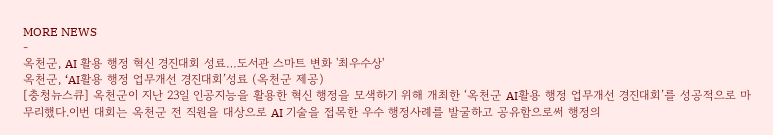MORE NEWS
-
옥천군, AI 활용 행정 혁신 경진대회 성료…도서관 스마트 변화 '최우수상'
옥천군, ‘AI활용 행정 업무개선 경진대회’성료 (옥천군 제공)
[충청뉴스큐] 옥천군이 지난 23일 인공지능을 활용한 혁신 행정을 모색하기 위해 개최한 ‘옥천군 AI활용 행정 업무개선 경진대회’를 성공적으로 마무리했다.이번 대회는 옥천군 전 직원을 대상으로 AI 기술을 접목한 우수 행정사례를 발굴하고 공유함으로써 행정의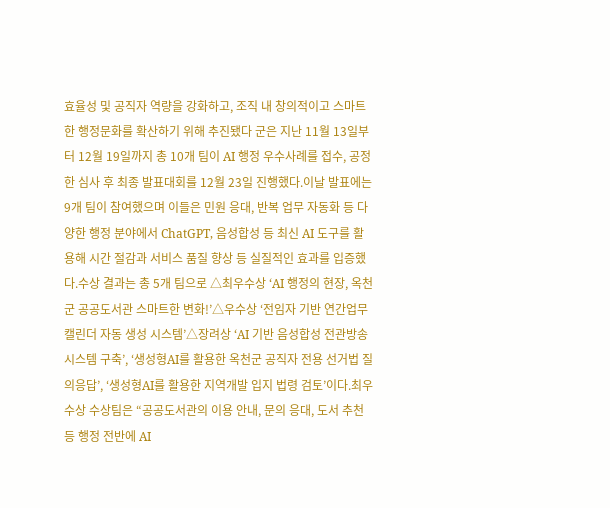효율성 및 공직자 역량을 강화하고, 조직 내 창의적이고 스마트한 행정문화를 확산하기 위해 추진됐다 군은 지난 11월 13일부터 12월 19일까지 총 10개 팀이 AI 행정 우수사례를 접수, 공정한 심사 후 최종 발표대회를 12월 23일 진행했다.이날 발표에는 9개 팀이 참여했으며 이들은 민원 응대, 반복 업무 자동화 등 다양한 행정 분야에서 ChatGPT, 음성합성 등 최신 AI 도구를 활용해 시간 절감과 서비스 품질 향상 등 실질적인 효과를 입증했다.수상 결과는 총 5개 팀으로 △최우수상 ‘AI 행정의 현장, 옥천군 공공도서관 스마트한 변화!’△우수상 ‘전임자 기반 연간업무 캘린더 자동 생성 시스템’△장려상 ‘AI 기반 음성합성 전관방송 시스템 구축’, ‘생성형AI를 활용한 옥천군 공직자 전용 선거법 질의응답’, ‘생성형AI를 활용한 지역개발 입지 법령 검토’이다.최우수상 수상팀은 “공공도서관의 이용 안내, 문의 응대, 도서 추천 등 행정 전반에 AI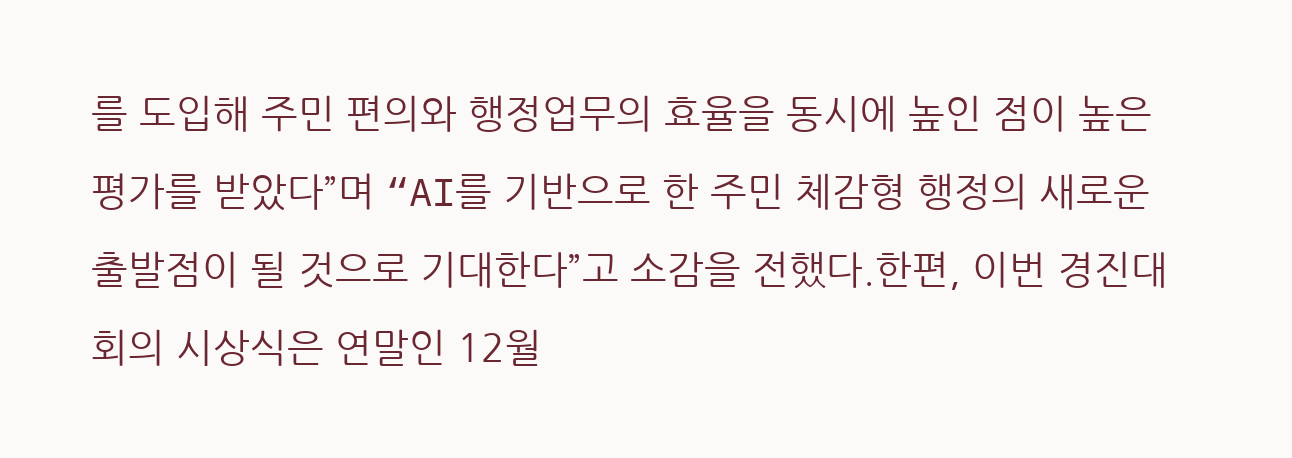를 도입해 주민 편의와 행정업무의 효율을 동시에 높인 점이 높은 평가를 받았다”며 “AI를 기반으로 한 주민 체감형 행정의 새로운 출발점이 될 것으로 기대한다”고 소감을 전했다.한편, 이번 경진대회의 시상식은 연말인 12월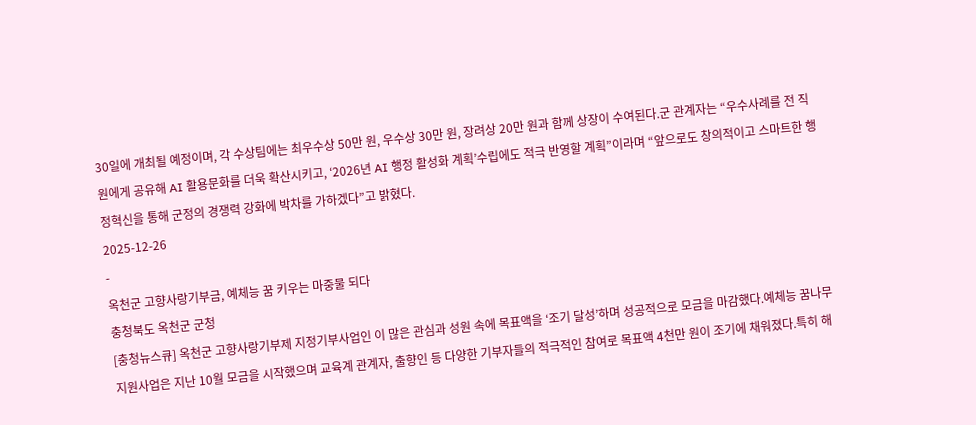30일에 개최될 예정이며, 각 수상팀에는 최우수상 50만 원, 우수상 30만 원, 장려상 20만 원과 함께 상장이 수여된다.군 관계자는 “우수사례를 전 직원에게 공유해 AI 활용문화를 더욱 확산시키고, ‘2026년 AI 행정 활성화 계획’수립에도 적극 반영할 계획”이라며 “앞으로도 창의적이고 스마트한 행정혁신을 통해 군정의 경쟁력 강화에 박차를 가하겠다”고 밝혔다.
2025-12-26
-
옥천군 고향사랑기부금, 예체능 꿈 키우는 마중물 되다
충청북도 옥천군 군청
[충청뉴스큐] 옥천군 고향사랑기부제 지정기부사업인 이 많은 관심과 성원 속에 목표액을 ‘조기 달성’하며 성공적으로 모금을 마감했다.예체능 꿈나무 지원사업은 지난 10월 모금을 시작했으며 교육계 관계자, 출향인 등 다양한 기부자들의 적극적인 참여로 목표액 4천만 원이 조기에 채워졌다.특히 해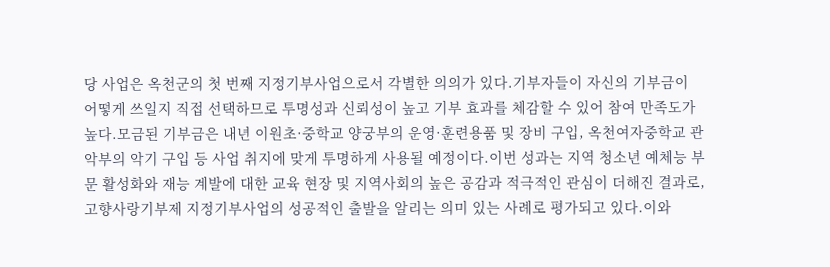당 사업은 옥천군의 첫 번째 지정기부사업으로서 각별한 의의가 있다.기부자들이 자신의 기부금이 어떻게 쓰일지 직접 선택하므로 투명성과 신뢰성이 높고 기부 효과를 체감할 수 있어 참여 만족도가 높다.모금된 기부금은 내년 이원초·중학교 양궁부의 운영·훈련용품 및 장비 구입, 옥천여자중학교 관악부의 악기 구입 등 사업 취지에 맞게 투명하게 사용될 예정이다.이번 성과는 지역 청소년 예체능 부문 활성화와 재능 계발에 대한 교육 현장 및 지역사회의 높은 공감과 적극적인 관심이 더해진 결과로, 고향사랑기부제 지정기부사업의 성공적인 출발을 알리는 의미 있는 사례로 평가되고 있다.이와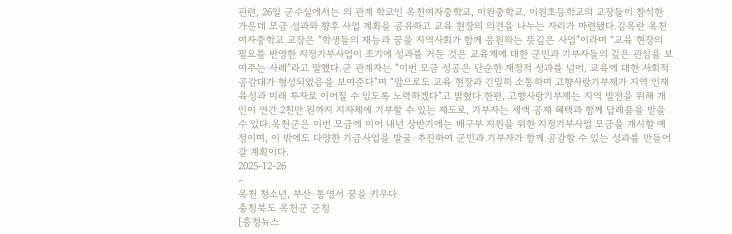관련, 26일 군수실에서는 의 관계 학교인 옥천여자중학교, 이원중학교, 이원초등학교의 교장들이 참석한 가운데 모금 성과와 향후 사업 계획을 공유하고 교육 현장의 의견을 나누는 자리가 마련됐다.김옥란 옥천여자중학교 교장은 “학생들의 재능과 꿈을 지역사회가 함께 응원하는 뜻깊은 사업”이라며 “교육 현장의 필요를 반영한 지정기부사업이 조기에 성과를 거둔 것은 교육계에 대한 군민과 기부자들의 깊은 관심을 보여주는 사례”라고 말했다.군 관계자는 “이번 모금 성공은 단순한 재정적 성과를 넘어, 교육에 대한 사회적 공감대가 형성되었음을 보여준다”며 “앞으로도 교육 현장과 긴밀히 소통하며 고향사랑기부제가 지역 인재 육성과 미래 투자로 이어질 수 있도록 노력하겠다”고 밝혔다.한편, 고향사랑기부제는 지역 발전을 위해 개인이 연간 2천만 원까지 지자체에 기부할 수 있는 제도로, 기부자는 세액 공제 혜택과 함께 답례품을 받을 수 있다.옥천군은 이번 모금에 이어 내년 상반기에는 배구부 지원을 위한 지정기부사업 모금을 개시할 예정이며, 이 밖에도 다양한 기금사업을 발굴·추진하여 군민과 기부자가 함께 공감할 수 있는 성과를 만들어갈 계획이다.
2025-12-26
-
옥천 청소년, 부산·통영서 꿈을 키우다
충청북도 옥천군 군청
[충청뉴스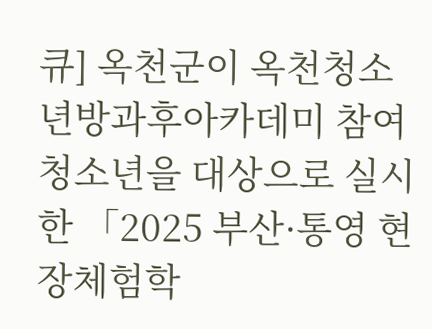큐] 옥천군이 옥천청소년방과후아카데미 참여 청소년을 대상으로 실시한 「2025 부산·통영 현장체험학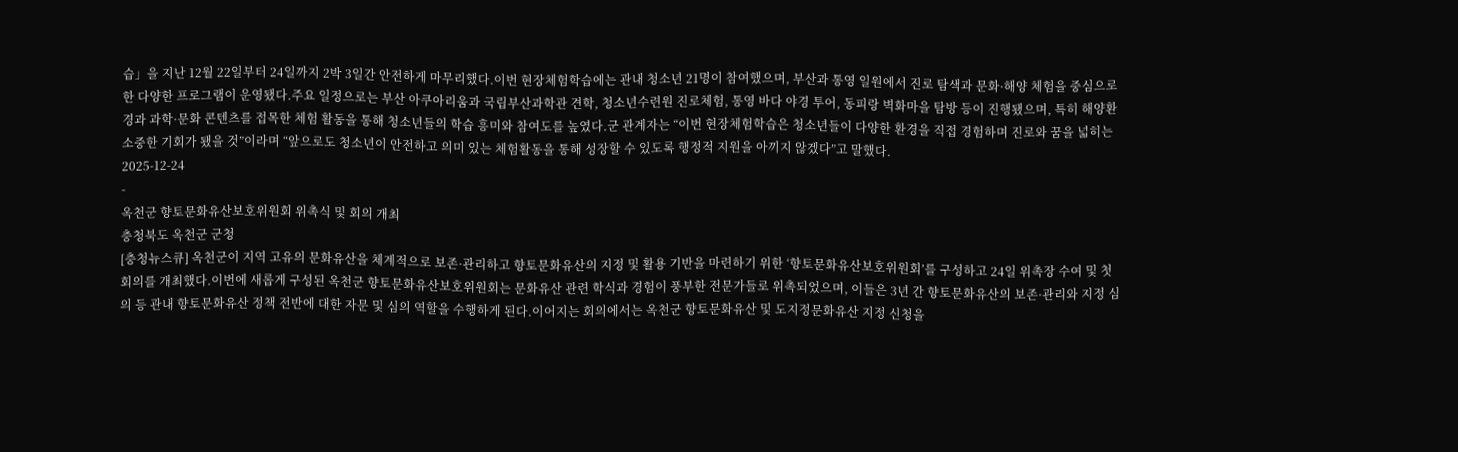습」을 지난 12월 22일부터 24일까지 2박 3일간 안전하게 마무리했다.이번 현장체험학습에는 관내 청소년 21명이 참여했으며, 부산과 통영 일원에서 진로 탐색과 문화·해양 체험을 중심으로 한 다양한 프로그램이 운영됐다.주요 일정으로는 부산 아쿠아리움과 국립부산과학관 견학, 청소년수련원 진로체험, 통영 바다 야경 투어, 동피랑 벽화마을 탐방 등이 진행됐으며, 특히 해양환경과 과학·문화 콘텐츠를 접목한 체험 활동을 통해 청소년들의 학습 흥미와 참여도를 높였다.군 관계자는 “이번 현장체험학습은 청소년들이 다양한 환경을 직접 경험하며 진로와 꿈을 넓히는 소중한 기회가 됐을 것”이라며 “앞으로도 청소년이 안전하고 의미 있는 체험활동을 통해 성장할 수 있도록 행정적 지원을 아끼지 않겠다”고 말했다.
2025-12-24
-
옥천군 향토문화유산보호위원회 위촉식 및 회의 개최
충청북도 옥천군 군청
[충청뉴스큐] 옥천군이 지역 고유의 문화유산을 체계적으로 보존·관리하고 향토문화유산의 지정 및 활용 기반을 마련하기 위한 ‘향토문화유산보호위원회’를 구성하고 24일 위촉장 수여 및 첫 회의를 개최했다.이번에 새롭게 구성된 옥천군 향토문화유산보호위원회는 문화유산 관련 학식과 경험이 풍부한 전문가들로 위촉되었으며, 이들은 3년 간 향토문화유산의 보존·관리와 지정 심의 등 관내 향토문화유산 정책 전반에 대한 자문 및 심의 역할을 수행하게 된다.이어지는 회의에서는 옥천군 향토문화유산 및 도지정문화유산 지정 신청을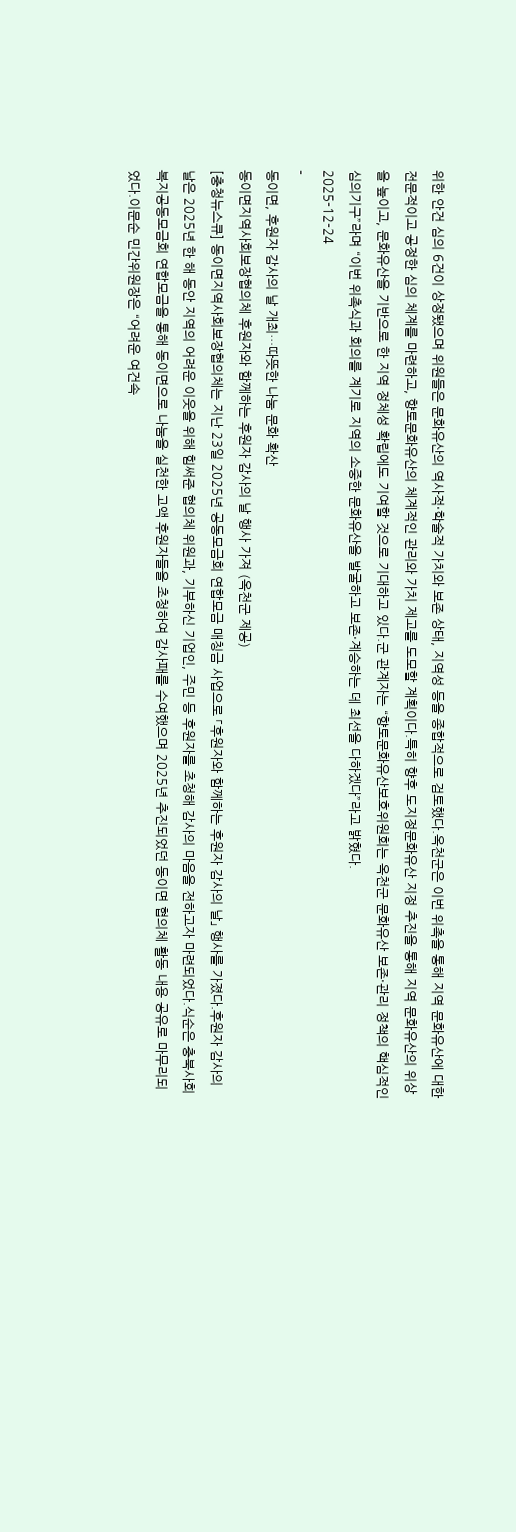위한 안건 심의 6건이 상정됐으며 위원들은 문화유산의 역사적·학술적 가치와 보존 상태, 지역성 등을 종합적으로 검토했다.옥천군은 이번 위촉을 통해 지역 문화유산에 대한 전문적이고 공정한 심의 체계를 마련하고, 향토문화유산의 체계적인 관리와 가치 제고를 도모할 계획이다.특히 향후 도지정문화유산 지정 추진을 통해 지역 문화유산의 위상을 높이고, 문화유산을 기반으로 한 지역 정체성 확립에도 기여할 것으로 기대하고 있다.군 관계자는 “향토문화유산보호위원회는 옥천군 문화유산 보존·관리 정책의 핵심적인 심의기구”라며 “이번 위촉식과 회의를 계기로 지역의 소중한 문화유산을 발굴하고 보존·계승하는 데 최선을 다하겠다”라고 밝혔다.
2025-12-24
-
동이면, 후원자 감사의 날 개최…따뜻한 나눔 문화 확산
동이면지역사회보장협의체 후원자와 함께하는 후원자 감사의 날 행사 가져 (옥천군 제공)
[충청뉴스큐] 동이면지역사회보장협의체는 지난 23일 2025년 공동모금회 연합모금 매칭금 사업으로 「후원자와 함께하는 후원자 감사의 날」 행사를 가졌다.후원자 감사의 날은 2025년 한 해 동안 지역의 어려운 이웃을 위해 힘써준 협의체 위원과, 기부하신 기업인, 주민 등 후원자를 초청해 감사의 마음을 전하고자 마련되었다.식순은 충북사회복지공동모금회 연합모금을 통해 동이면으로 나눔을 실천한 고액 후원자들을 초청하여 감사패를 수여했으며 2025년 추진되었던 동이면 협의체 활동 내용 공유로 마무리되었다.이문순 민간위원장은 “어려운 여건속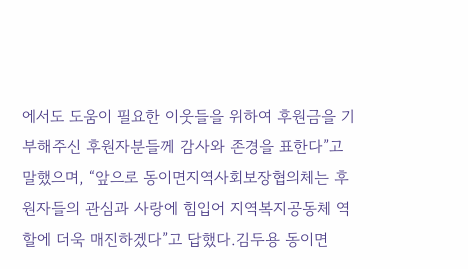에서도 도움이 필요한 이웃들을 위하여 후원금을 기부해주신 후원자분들께 감사와 존경을 표한다”고 말했으며, “앞으로 동이면지역사회보장협의체는 후원자들의 관심과 사랑에 힘입어 지역복지공동체 역할에 더욱 매진하겠다”고 답했다.김두용 동이면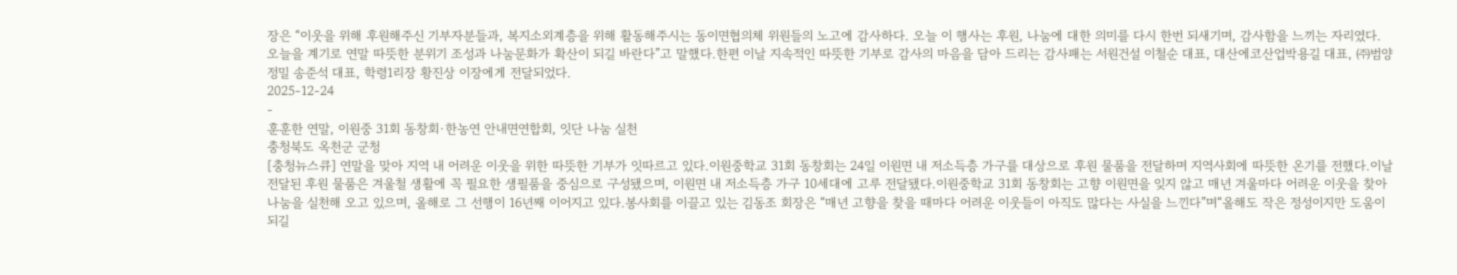장은 “이웃을 위해 후원해주신 기부자분들과, 복지소외계층을 위해 활동해주시는 동이면협의체 위원들의 노고에 감사하다. 오늘 이 행사는 후원, 나눔에 대한 의미를 다시 한번 되새기며, 감사함을 느끼는 자리였다. 오늘을 계기로 연말 따뜻한 분위기 조성과 나눔문화가 확산이 되길 바란다”고 말했다.한편 이날 지속적인 따뜻한 기부로 감사의 마음을 담아 드리는 감사패는 서원건설 이철순 대표, 대산에코산업박용길 대표, ㈜범양정밀 송준석 대표, 학령1리장 황진상 이장에게 전달되었다.
2025-12-24
-
훈훈한 연말, 이원중 31회 동창회·한농연 안내면연합회, 잇단 나눔 실천
충청북도 옥천군 군청
[충청뉴스큐] 연말을 맞아 지역 내 어려운 이웃을 위한 따뜻한 기부가 잇따르고 있다.이원중학교 31회 동창회는 24일 이원면 내 저소득층 가구를 대상으로 후원 물품을 전달하며 지역사회에 따뜻한 온기를 전했다.이날 전달된 후원 물품은 겨울철 생활에 꼭 필요한 생필품을 중심으로 구성됐으며, 이원면 내 저소득층 가구 10세대에 고루 전달됐다.이원중학교 31회 동창회는 고향 이원면을 잊지 않고 매년 겨울마다 어려운 이웃을 찾아 나눔을 실천해 오고 있으며, 올해로 그 선행이 16년째 이어지고 있다.봉사회를 이끌고 있는 김동조 회장은 “매년 고향을 찾을 때마다 어려운 이웃들이 아직도 많다는 사실을 느낀다”며“올해도 작은 정성이지만 도움이 되길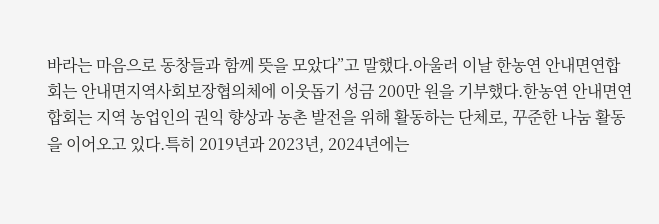바라는 마음으로 동창들과 함께 뜻을 모았다”고 말했다.아울러 이날 한농연 안내면연합회는 안내면지역사회보장협의체에 이웃돕기 성금 200만 원을 기부했다.한농연 안내면연합회는 지역 농업인의 권익 향상과 농촌 발전을 위해 활동하는 단체로, 꾸준한 나눔 활동을 이어오고 있다.특히 2019년과 2023년, 2024년에는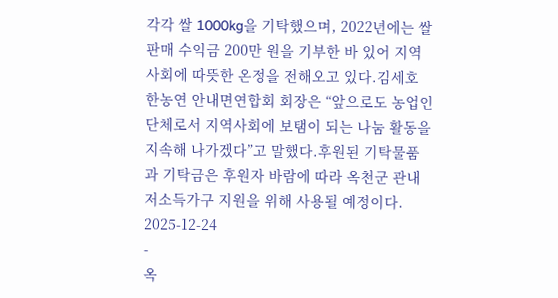각각 쌀 1000kg을 기탁했으며, 2022년에는 쌀 판매 수익금 200만 원을 기부한 바 있어 지역사회에 따뜻한 온정을 전해오고 있다.김세호 한농연 안내면연합회 회장은 “앞으로도 농업인 단체로서 지역사회에 보탬이 되는 나눔 활동을 지속해 나가겠다”고 말했다.후원된 기탁물품과 기탁금은 후원자 바람에 따라 옥천군 관내 저소득가구 지원을 위해 사용될 예정이다.
2025-12-24
-
옥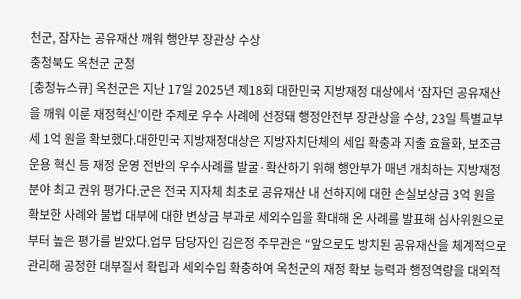천군, 잠자는 공유재산 깨워 행안부 장관상 수상
충청북도 옥천군 군청
[충청뉴스큐] 옥천군은 지난 17일 2025년 제18회 대한민국 지방재정 대상에서 ‘잠자던 공유재산을 깨워 이룬 재정혁신’이란 주제로 우수 사례에 선정돼 행정안전부 장관상을 수상, 23일 특별교부세 1억 원을 확보했다.대한민국 지방재정대상은 지방자치단체의 세입 확충과 지출 효율화, 보조금 운용 혁신 등 재정 운영 전반의 우수사례를 발굴·확산하기 위해 행안부가 매년 개최하는 지방재정 분야 최고 권위 평가다.군은 전국 지자체 최초로 공유재산 내 선하지에 대한 손실보상금 3억 원을 확보한 사례와 불법 대부에 대한 변상금 부과로 세외수입을 확대해 온 사례를 발표해 심사위원으로부터 높은 평가를 받았다.업무 담당자인 김은정 주무관은 “앞으로도 방치된 공유재산을 체계적으로 관리해 공정한 대부질서 확립과 세외수입 확충하여 옥천군의 재정 확보 능력과 행정역량을 대외적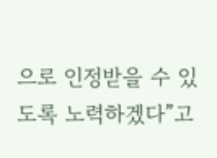으로 인정받을 수 있도록 노력하겠다”고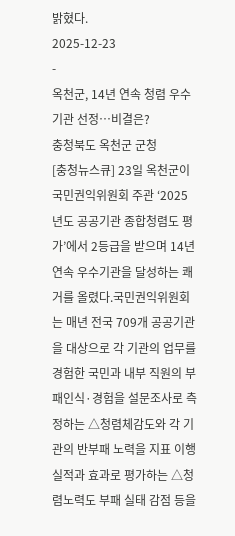밝혔다.
2025-12-23
-
옥천군, 14년 연속 청렴 우수기관 선정…비결은?
충청북도 옥천군 군청
[충청뉴스큐] 23일 옥천군이 국민권익위원회 주관 ‘2025년도 공공기관 종합청렴도 평가’에서 2등급을 받으며 14년 연속 우수기관을 달성하는 쾌거를 올렸다.국민권익위원회는 매년 전국 709개 공공기관을 대상으로 각 기관의 업무를 경험한 국민과 내부 직원의 부패인식·경험을 설문조사로 측정하는 △청렴체감도와 각 기관의 반부패 노력을 지표 이행실적과 효과로 평가하는 △청렴노력도 부패 실태 감점 등을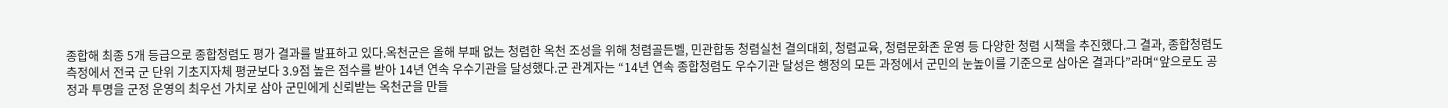종합해 최종 5개 등급으로 종합청렴도 평가 결과를 발표하고 있다.옥천군은 올해 부패 없는 청렴한 옥천 조성을 위해 청렴골든벨, 민관합동 청렴실천 결의대회, 청렴교육, 청렴문화존 운영 등 다양한 청렴 시책을 추진했다.그 결과, 종합청렴도 측정에서 전국 군 단위 기초지자체 평균보다 3.9점 높은 점수를 받아 14년 연속 우수기관을 달성했다.군 관계자는 “14년 연속 종합청렴도 우수기관 달성은 행정의 모든 과정에서 군민의 눈높이를 기준으로 삼아온 결과다”라며“앞으로도 공정과 투명을 군정 운영의 최우선 가치로 삼아 군민에게 신뢰받는 옥천군을 만들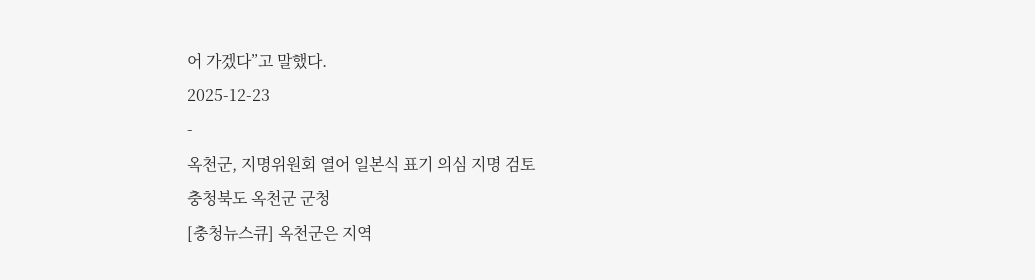어 가겠다”고 말했다.
2025-12-23
-
옥천군, 지명위원회 열어 일본식 표기 의심 지명 검토
충청북도 옥천군 군청
[충청뉴스큐] 옥천군은 지역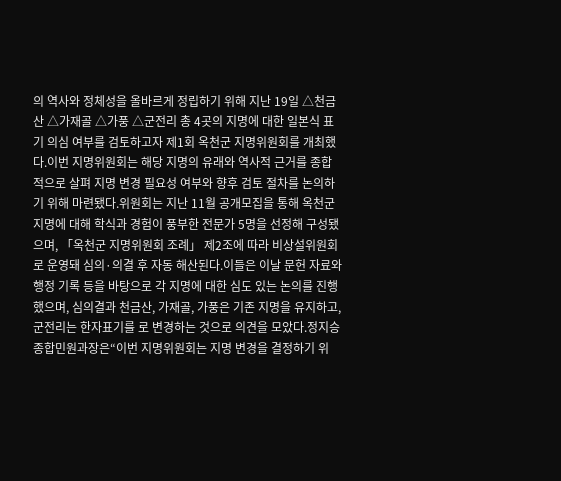의 역사와 정체성을 올바르게 정립하기 위해 지난 19일 △천금산 △가재골 △가풍 △군전리 총 4곳의 지명에 대한 일본식 표기 의심 여부를 검토하고자 제1회 옥천군 지명위원회를 개최했다.이번 지명위원회는 해당 지명의 유래와 역사적 근거를 종합적으로 살펴 지명 변경 필요성 여부와 향후 검토 절차를 논의하기 위해 마련됐다.위원회는 지난 11월 공개모집을 통해 옥천군 지명에 대해 학식과 경험이 풍부한 전문가 5명을 선정해 구성됐으며, 「옥천군 지명위원회 조례」 제2조에 따라 비상설위원회로 운영돼 심의·의결 후 자동 해산된다.이들은 이날 문헌 자료와 행정 기록 등을 바탕으로 각 지명에 대한 심도 있는 논의를 진행했으며, 심의결과 천금산, 가재골, 가풍은 기존 지명을 유지하고, 군전리는 한자표기를 로 변경하는 것으로 의견을 모았다.정지승 종합민원과장은“이번 지명위원회는 지명 변경을 결정하기 위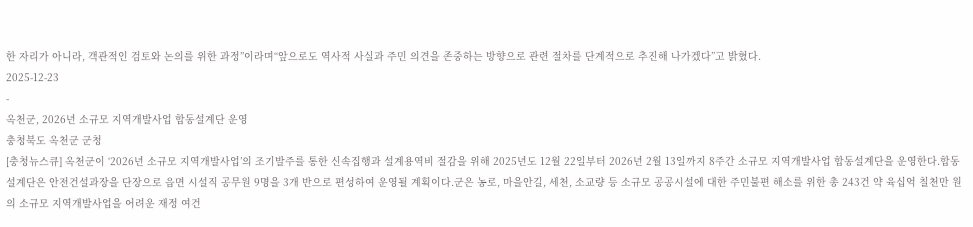한 자리가 아니라, 객관적인 검토와 논의를 위한 과정”이라며“앞으로도 역사적 사실과 주민 의견을 존중하는 방향으로 관련 절차를 단계적으로 추진해 나가겠다”고 밝혔다.
2025-12-23
-
옥천군, 2026년 소규모 지역개발사업 합동설계단 운영
충청북도 옥천군 군청
[충청뉴스큐] 옥천군이 ‘2026년 소규모 지역개발사업’의 조기발주를 통한 신속집행과 설계용역비 절감을 위해 2025년도 12월 22일부터 2026년 2월 13일까지 8주간 소규모 지역개발사업 합동설계단을 운영한다.합동설계단은 안전건설과장을 단장으로 읍면 시설직 공무원 9명을 3개 반으로 편성하여 운영될 계획이다.군은 농로, 마을안길, 세천, 소교량 등 소규모 공공시설에 대한 주민불편 해소를 위한 총 243건 약 육십억 칠천만 원의 소규모 지역개발사업을 어려운 재정 여건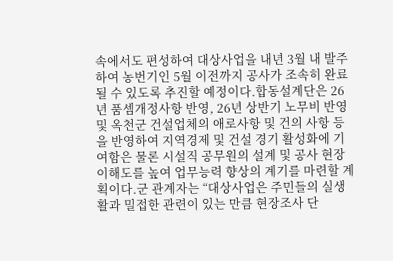속에서도 편성하여 대상사업을 내년 3월 내 발주하여 농번기인 5월 이전까지 공사가 조속히 완료될 수 있도록 추진할 예정이다.합동설계단은 26년 품셈개정사항 반영, 26년 상반기 노무비 반영 및 옥천군 건설업체의 애로사항 및 건의 사항 등을 반영하여 지역경제 및 건설 경기 활성화에 기여함은 물론 시설직 공무원의 설계 및 공사 현장 이해도를 높여 업무능력 향상의 계기를 마련할 계획이다.군 관계자는 “대상사업은 주민들의 실생활과 밀접한 관련이 있는 만큼 현장조사 단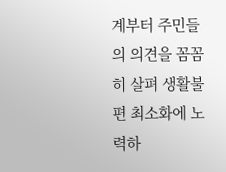계부터 주민들의 의견을 꼼꼼히 살펴 생활불편 최소화에 노력하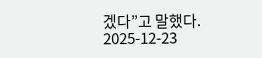겠다”고 말했다.
2025-12-23